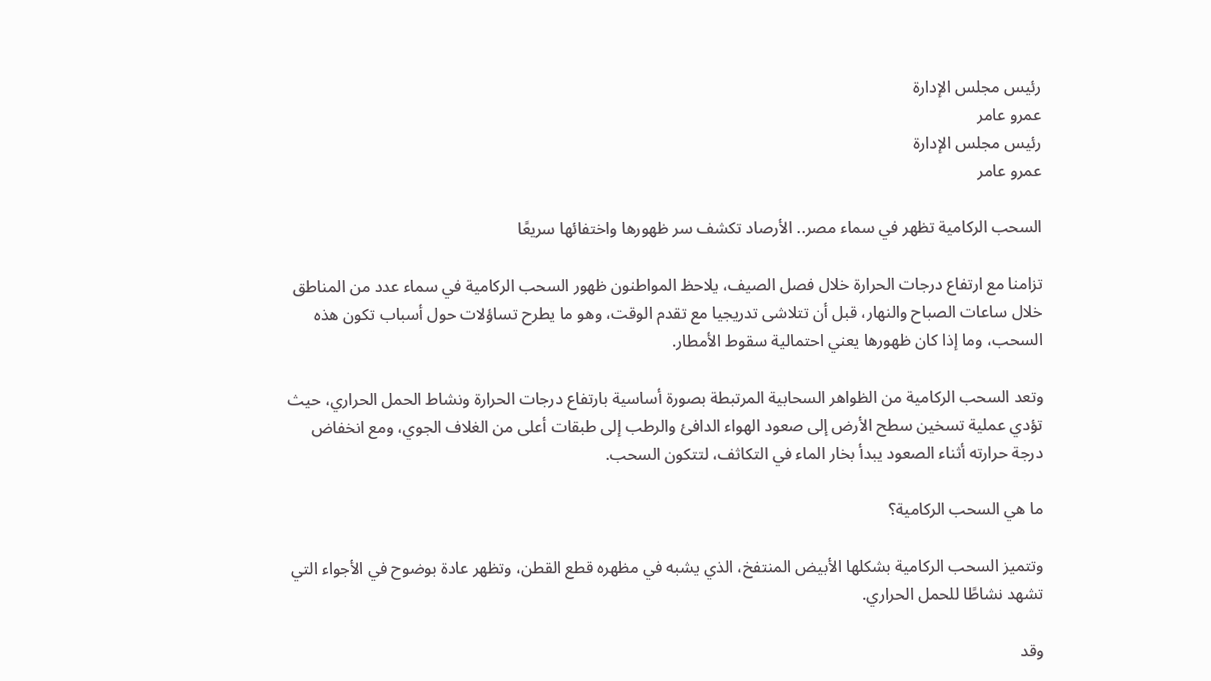رئيس مجلس الإدارة
عمرو عامر
رئيس مجلس الإدارة
عمرو عامر

السحب الركامية تظهر في سماء مصر.. الأرصاد تكشف سر ظهورها واختفائها سريعًا

تزامنا مع ارتفاع درجات الحرارة خلال فصل الصيف، يلاحظ المواطنون ظهور السحب الركامية في سماء عدد من المناطق خلال ساعات الصباح والنهار، قبل أن تتلاشى تدريجيا مع تقدم الوقت، وهو ما يطرح تساؤلات حول أسباب تكون هذه السحب، وما إذا كان ظهورها يعني احتمالية سقوط الأمطار.

وتعد السحب الركامية من الظواهر السحابية المرتبطة بصورة أساسية بارتفاع درجات الحرارة ونشاط الحمل الحراري، حيث تؤدي عملية تسخين سطح الأرض إلى صعود الهواء الدافئ والرطب إلى طبقات أعلى من الغلاف الجوي، ومع انخفاض درجة حرارته أثناء الصعود يبدأ بخار الماء في التكاثف، لتتكون السحب.

ما هي السحب الركامية؟

وتتميز السحب الركامية بشكلها الأبيض المنتفخ، الذي يشبه في مظهره قطع القطن، وتظهر عادة بوضوح في الأجواء التي تشهد نشاطًا للحمل الحراري.

وقد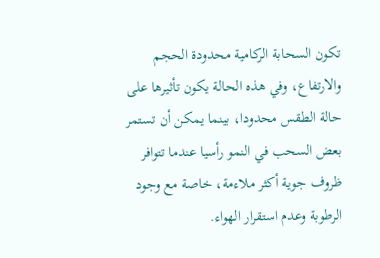تكون السحابة الركامية محدودة الحجم والارتفاع، وفي هذه الحالة يكون تأثيرها على حالة الطقس محدودا، بينما يمكن أن تستمر بعض السحب في النمو رأسيا عندما تتوافر ظروف جوية أكثر ملاءمة، خاصة مع وجود الرطوبة وعدم استقرار الهواء.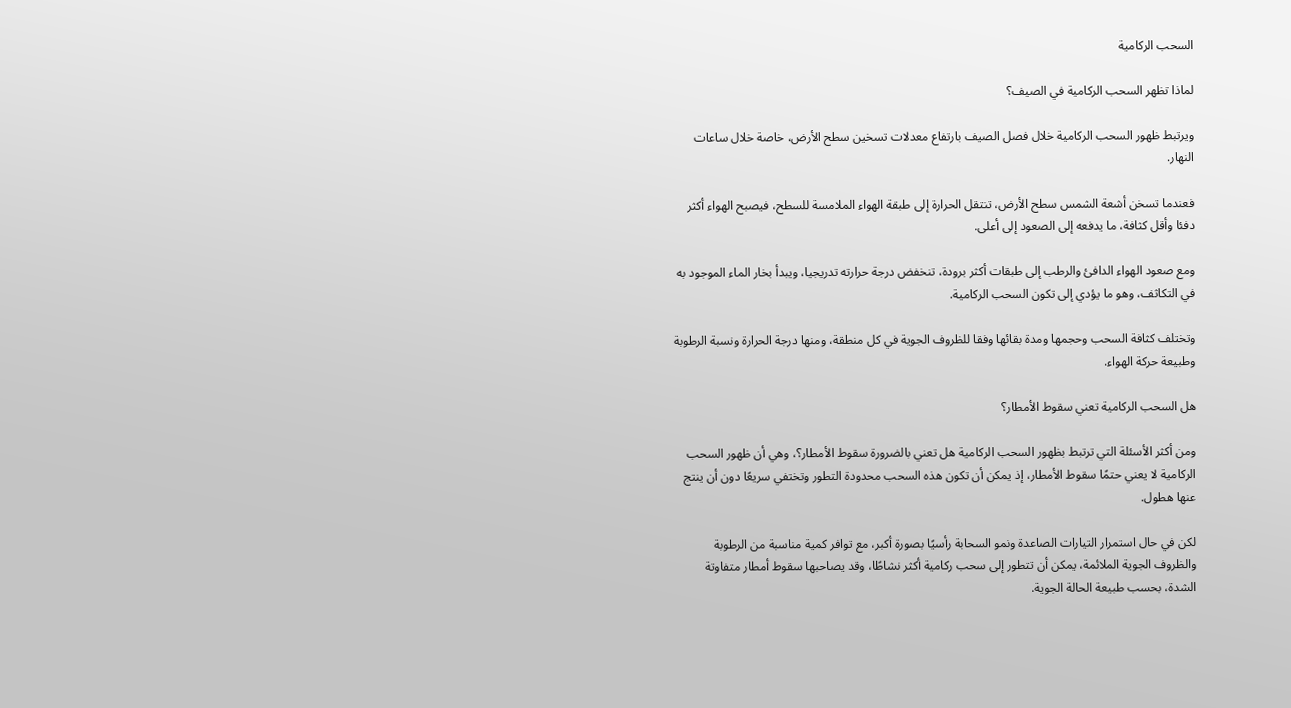السحب الركامية

لماذا تظهر السحب الركامية في الصيف؟

ويرتبط ظهور السحب الركامية خلال فصل الصيف بارتفاع معدلات تسخين سطح الأرض، خاصة خلال ساعات النهار.

فعندما تسخن أشعة الشمس سطح الأرض، تنتقل الحرارة إلى طبقة الهواء الملامسة للسطح، فيصبح الهواء أكثر دفئا وأقل كثافة، ما يدفعه إلى الصعود إلى أعلى.

ومع صعود الهواء الدافئ والرطب إلى طبقات أكثر برودة، تنخفض درجة حرارته تدريجيا، ويبدأ بخار الماء الموجود به في التكاثف، وهو ما يؤدي إلى تكون السحب الركامية.

وتختلف كثافة السحب وحجمها ومدة بقائها وفقا للظروف الجوية في كل منطقة، ومنها درجة الحرارة ونسبة الرطوبة وطبيعة حركة الهواء.

هل السحب الركامية تعني سقوط الأمطار؟

ومن أكثر الأسئلة التي ترتبط بظهور السحب الركامية هل تعني بالضرورة سقوط الأمطار؟، وهي أن ظهور السحب الركامية لا يعني حتمًا سقوط الأمطار، إذ يمكن أن تكون هذه السحب محدودة التطور وتختفي سريعًا دون أن ينتج عنها هطول.

لكن في حال استمرار التيارات الصاعدة ونمو السحابة رأسيًا بصورة أكبر، مع توافر كمية مناسبة من الرطوبة والظروف الجوية الملائمة، يمكن أن تتطور إلى سحب ركامية أكثر نشاطًا، وقد يصاحبها سقوط أمطار متفاوتة الشدة، بحسب طبيعة الحالة الجوية.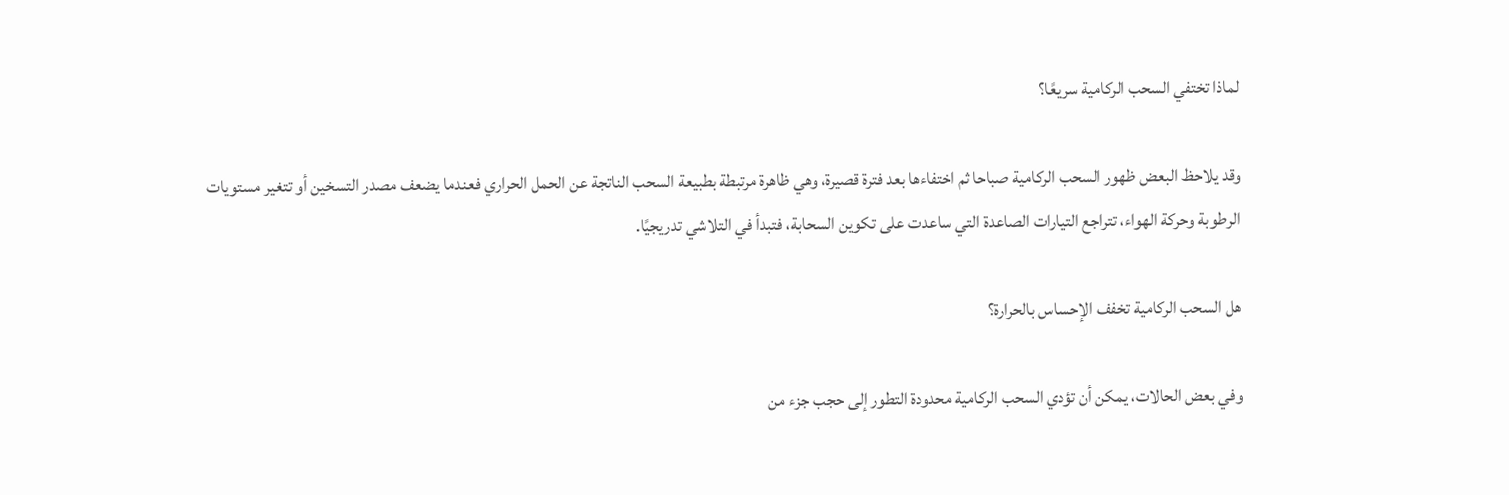لماذا تختفي السحب الركامية سريعًا؟

وقد يلاحظ البعض ظهور السحب الركامية صباحا ثم اختفاءها بعد فترة قصيرة، وهي ظاهرة مرتبطة بطبيعة السحب الناتجة عن الحمل الحراري فعندما يضعف مصدر التسخين أو تتغير مستويات الرطوبة وحركة الهواء، تتراجع التيارات الصاعدة التي ساعدت على تكوين السحابة، فتبدأ في التلاشي تدريجيًا.

هل السحب الركامية تخفف الإحساس بالحرارة؟

وفي بعض الحالات، يمكن أن تؤدي السحب الركامية محدودة التطور إلى حجب جزء من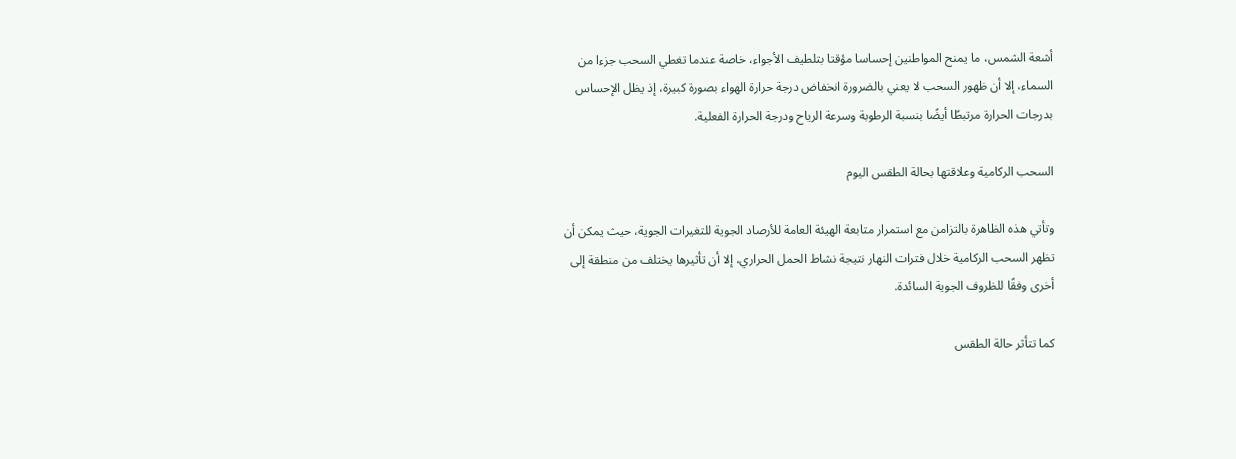أشعة الشمس، ما يمنح المواطنين إحساسا مؤقتا بتلطيف الأجواء، خاصة عندما تغطي السحب جزءا من السماء، إلا أن ظهور السحب لا يعني بالضرورة انخفاض درجة حرارة الهواء بصورة كبيرة، إذ يظل الإحساس بدرجات الحرارة مرتبطًا أيضًا بنسبة الرطوبة وسرعة الرياح ودرجة الحرارة الفعلية.

السحب الركامية وعلاقتها بحالة الطقس اليوم

وتأتي هذه الظاهرة بالتزامن مع استمرار متابعة الهيئة العامة للأرصاد الجوية للتغيرات الجوية، حيث يمكن أن تظهر السحب الركامية خلال فترات النهار نتيجة نشاط الحمل الحراري، إلا أن تأثيرها يختلف من منطقة إلى أخرى وفقًا للظروف الجوية السائدة.

كما تتأثر حالة الطقس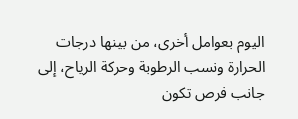اليوم بعوامل أخرى، من بينها درجات الحرارة ونسب الرطوبة وحركة الرياح، إلى جانب فرص تكون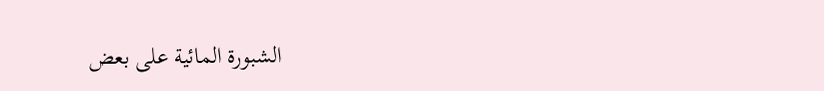الشبورة المائية على بعض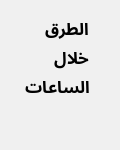الطرق خلال الساعات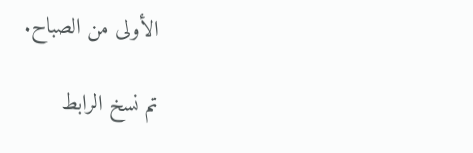الأولى من الصباح.

تم نسخ الرابط